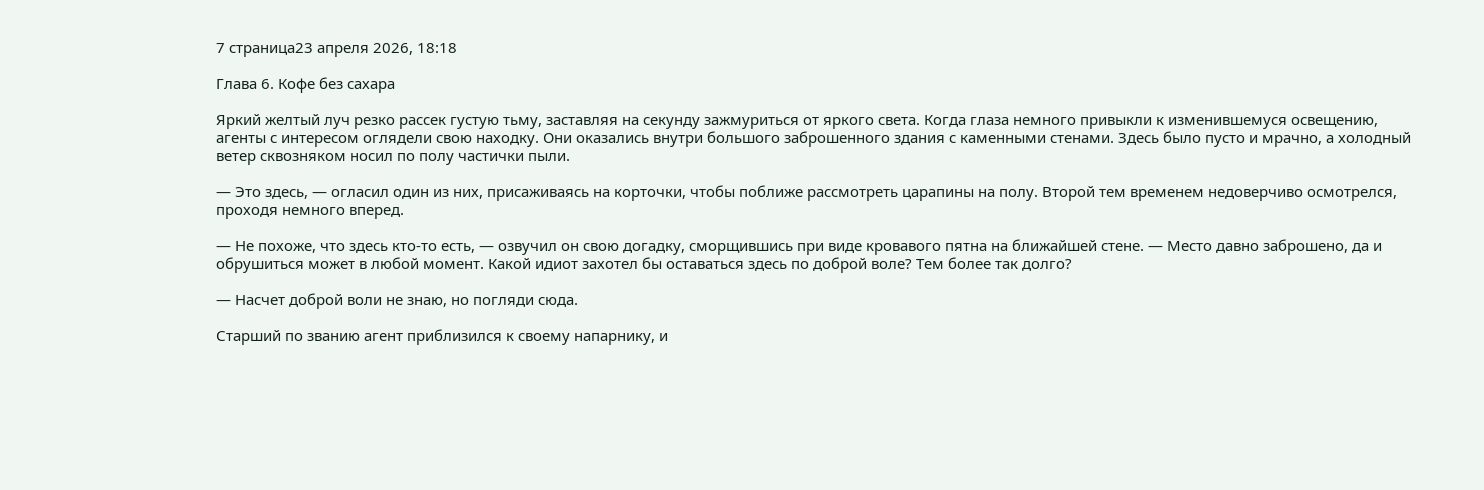7 страница23 апреля 2026, 18:18

Глава 6. Кофе без сахара

Яркий желтый луч резко рассек густую тьму, заставляя на секунду зажмуриться от яркого света. Когда глаза немного привыкли к изменившемуся освещению, агенты с интересом оглядели свою находку. Они оказались внутри большого заброшенного здания с каменными стенами. Здесь было пусто и мрачно, а холодный ветер сквозняком носил по полу частички пыли.

— Это здесь, — огласил один из них, присаживаясь на корточки, чтобы поближе рассмотреть царапины на полу. Второй тем временем недоверчиво осмотрелся, проходя немного вперед.

— Не похоже, что здесь кто-то есть, — озвучил он свою догадку, сморщившись при виде кровавого пятна на ближайшей стене. — Место давно заброшено, да и обрушиться может в любой момент. Какой идиот захотел бы оставаться здесь по доброй воле? Тем более так долго?

— Насчет доброй воли не знаю, но погляди сюда.

Старший по званию агент приблизился к своему напарнику, и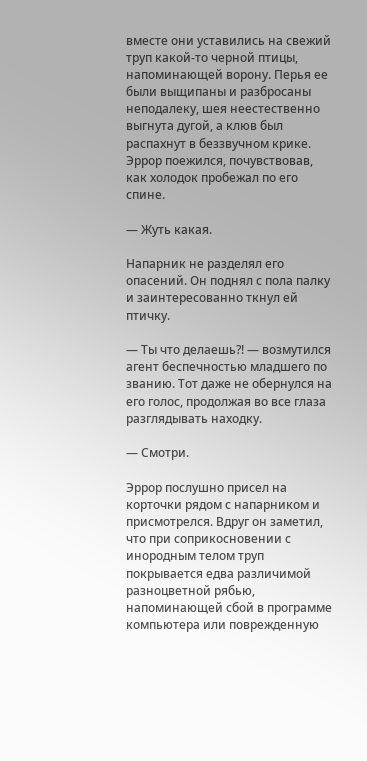вместе они уставились на свежий труп какой-то черной птицы, напоминающей ворону. Перья ее были выщипаны и разбросаны неподалеку, шея неестественно выгнута дугой, а клюв был распахнут в беззвучном крике. Эррор поежился, почувствовав, как холодок пробежал по его спине.

— Жуть какая.

Напарник не разделял его опасений. Он поднял с пола палку и заинтересованно ткнул ей птичку.

— Ты что делаешь?! — возмутился агент беспечностью младшего по званию. Тот даже не обернулся на его голос, продолжая во все глаза разглядывать находку.

— Смотри.

Эррор послушно присел на корточки рядом с напарником и присмотрелся. Вдруг он заметил, что при соприкосновении с инородным телом труп покрывается едва различимой разноцветной рябью, напоминающей сбой в программе компьютера или поврежденную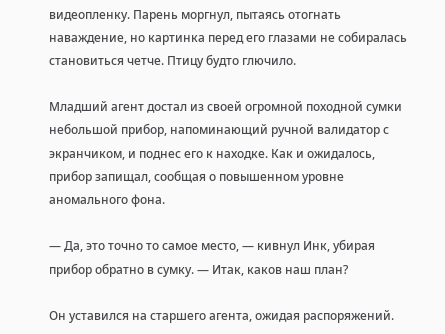видеопленку. Парень моргнул, пытаясь отогнать наваждение, но картинка перед его глазами не собиралась становиться четче. Птицу будто глючило.

Младший агент достал из своей огромной походной сумки небольшой прибор, напоминающий ручной валидатор с экранчиком, и поднес его к находке. Как и ожидалось, прибор запищал, сообщая о повышенном уровне аномального фона.

— Да, это точно то самое место, — кивнул Инк, убирая прибор обратно в сумку. — Итак, каков наш план?

Он уставился на старшего агента, ожидая распоряжений.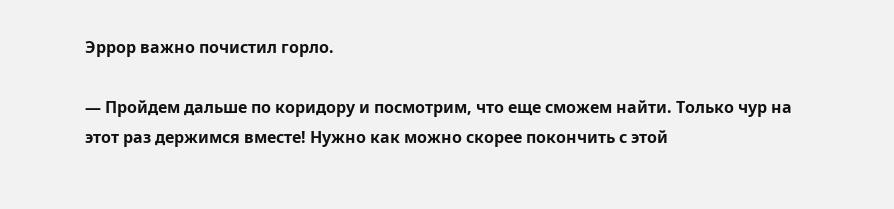Эррор важно почистил горло.

— Пройдем дальше по коридору и посмотрим, что еще сможем найти. Только чур на этот раз держимся вместе! Нужно как можно скорее покончить с этой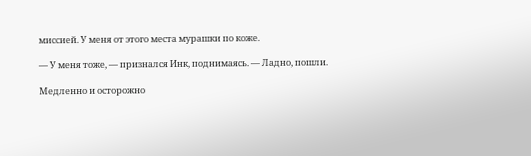миссией. У меня от этого места мурашки по коже.

— У меня тоже, — признался Инк, поднимаясь. — Ладно, пошли.

Медленно и осторожно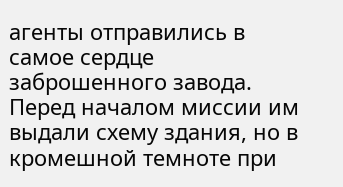агенты отправились в самое сердце заброшенного завода. Перед началом миссии им выдали схему здания, но в кромешной темноте при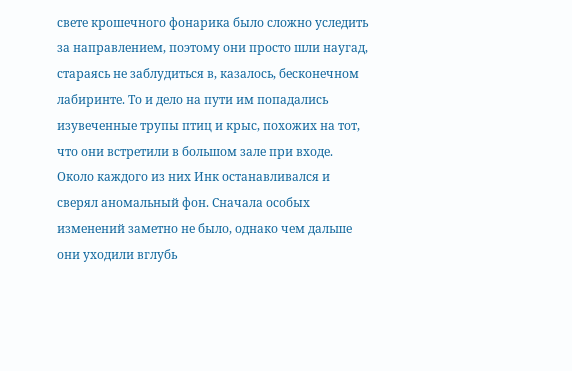свете крошечного фонарика было сложно уследить за направлением, поэтому они просто шли наугад, стараясь не заблудиться в, казалось, бесконечном лабиринте. То и дело на пути им попадались изувеченные трупы птиц и крыс, похожих на тот, что они встретили в большом зале при входе. Около каждого из них Инк останавливался и сверял аномальный фон. Сначала особых изменений заметно не было, однако чем дальше они уходили вглубь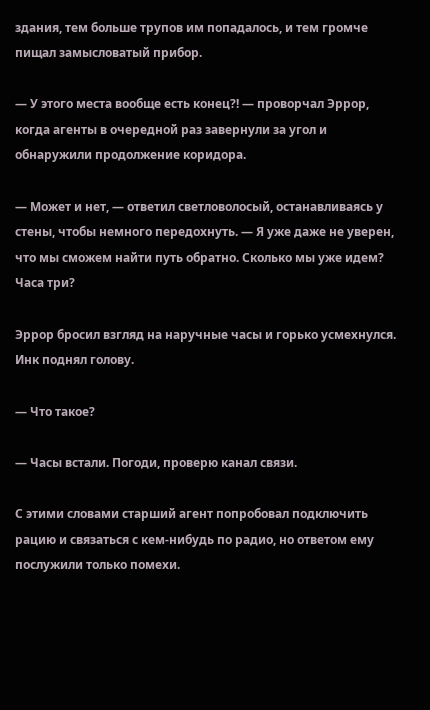здания, тем больше трупов им попадалось, и тем громче пищал замысловатый прибор.

— У этого места вообще есть конец?! — проворчал Эррор, когда агенты в очередной раз завернули за угол и обнаружили продолжение коридора.

— Может и нет, — ответил светловолосый, останавливаясь у стены, чтобы немного передохнуть. — Я уже даже не уверен, что мы сможем найти путь обратно. Сколько мы уже идем? Часа три?

Эррор бросил взгляд на наручные часы и горько усмехнулся. Инк поднял голову.

— Что такое?

— Часы встали. Погоди, проверю канал связи.

С этими словами старший агент попробовал подключить рацию и связаться с кем-нибудь по радио, но ответом ему послужили только помехи.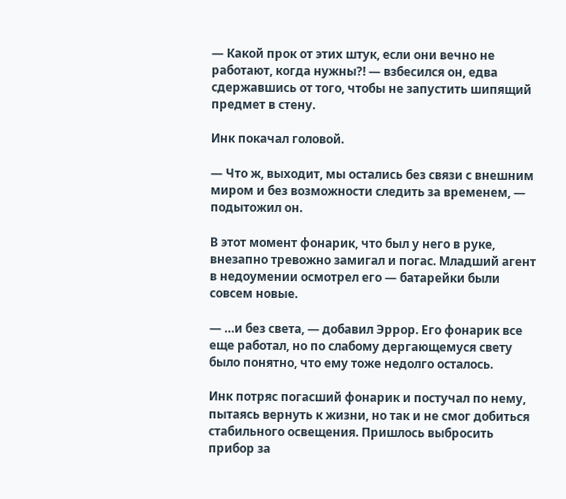— Какой прок от этих штук, если они вечно не работают, когда нужны?! — взбесился он, едва сдержавшись от того, чтобы не запустить шипящий предмет в стену.

Инк покачал головой.

— Что ж, выходит, мы остались без связи с внешним миром и без возможности следить за временем, — подытожил он.

В этот момент фонарик, что был у него в руке, внезапно тревожно замигал и погас. Младший агент в недоумении осмотрел его — батарейки были совсем новые.

— …и без света, — добавил Эррор. Его фонарик все еще работал, но по слабому дергающемуся свету было понятно, что ему тоже недолго осталось.

Инк потряс погасший фонарик и постучал по нему, пытаясь вернуть к жизни, но так и не смог добиться стабильного освещения. Пришлось выбросить прибор за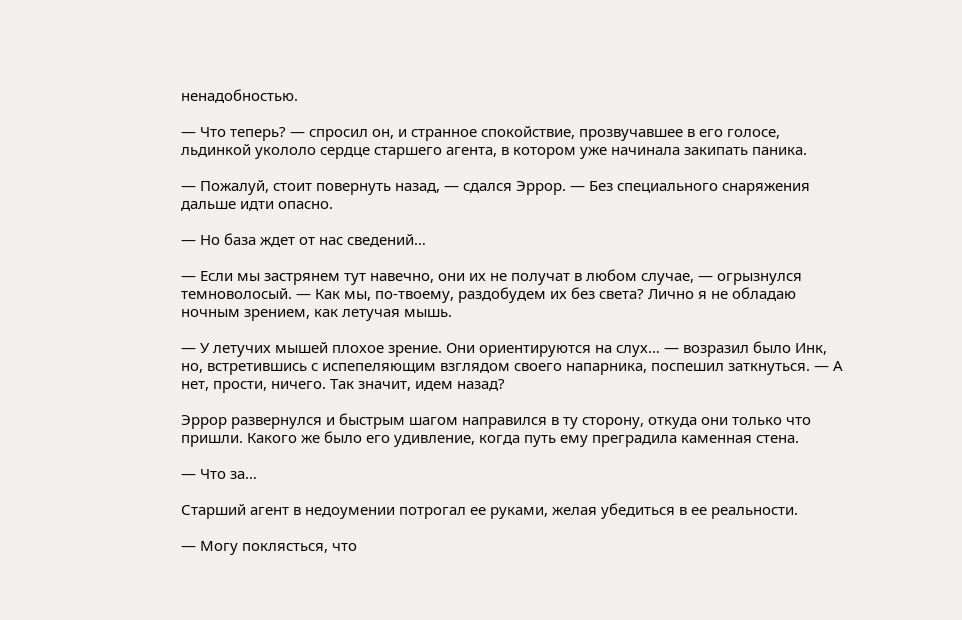ненадобностью.

— Что теперь? — спросил он, и странное спокойствие, прозвучавшее в его голосе, льдинкой укололо сердце старшего агента, в котором уже начинала закипать паника.

— Пожалуй, стоит повернуть назад, — сдался Эррор. — Без специального снаряжения дальше идти опасно.

— Но база ждет от нас сведений…

— Если мы застрянем тут навечно, они их не получат в любом случае, — огрызнулся темноволосый. — Как мы, по-твоему, раздобудем их без света? Лично я не обладаю ночным зрением, как летучая мышь.

— У летучих мышей плохое зрение. Они ориентируются на слух… — возразил было Инк, но, встретившись с испепеляющим взглядом своего напарника, поспешил заткнуться. — А нет, прости, ничего. Так значит, идем назад?

Эррор развернулся и быстрым шагом направился в ту сторону, откуда они только что пришли. Какого же было его удивление, когда путь ему преградила каменная стена.

— Что за…

Старший агент в недоумении потрогал ее руками, желая убедиться в ее реальности.

— Могу поклясться, что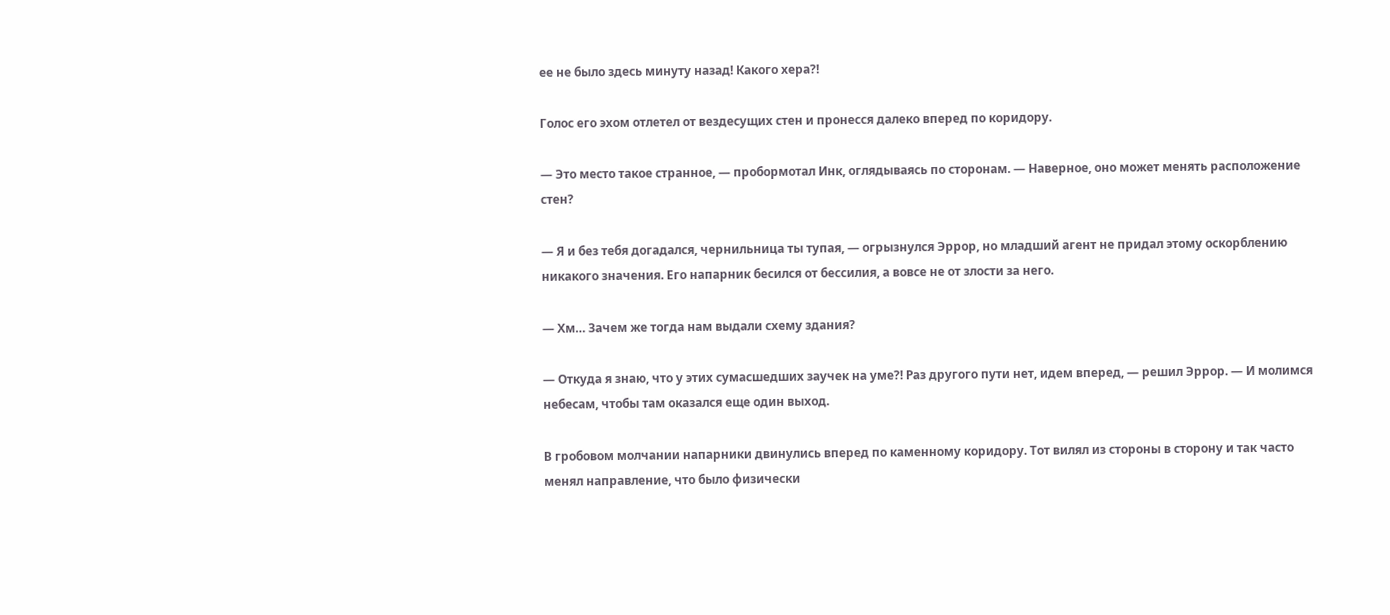ее не было здесь минуту назад! Какого хера?!

Голос его эхом отлетел от вездесущих стен и пронесся далеко вперед по коридору.

— Это место такое странное, — пробормотал Инк, оглядываясь по сторонам. — Наверное, оно может менять расположение стен?

— Я и без тебя догадался, чернильница ты тупая, — огрызнулся Эррор, но младший агент не придал этому оскорблению никакого значения. Его напарник бесился от бессилия, а вовсе не от злости за него.

— Хм… Зачем же тогда нам выдали схему здания?

— Откуда я знаю, что у этих сумасшедших заучек на уме?! Раз другого пути нет, идем вперед, — решил Эррор. — И молимся небесам, чтобы там оказался еще один выход.

В гробовом молчании напарники двинулись вперед по каменному коридору. Тот вилял из стороны в сторону и так часто менял направление, что было физически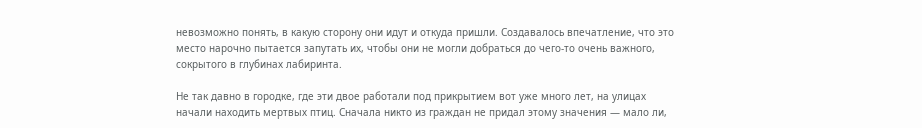невозможно понять, в какую сторону они идут и откуда пришли. Создавалось впечатление, что это место нарочно пытается запутать их, чтобы они не могли добраться до чего-то очень важного, сокрытого в глубинах лабиринта.

Не так давно в городке, где эти двое работали под прикрытием вот уже много лет, на улицах начали находить мертвых птиц. Сначала никто из граждан не придал этому значения — мало ли,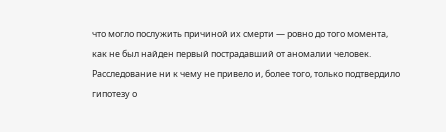что могло послужить причиной их смерти — ровно до того момента, как не был найден первый пострадавший от аномалии человек. Расследование ни к чему не привело и, более того, только подтвердило гипотезу о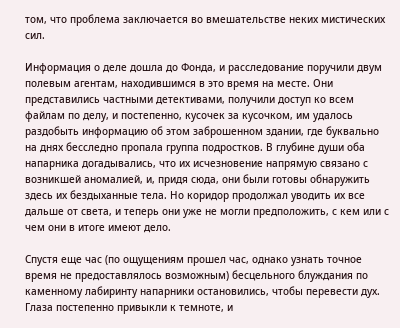том, что проблема заключается во вмешательстве неких мистических сил.

Информация о деле дошла до Фонда, и расследование поручили двум полевым агентам, находившимся в это время на месте. Они представились частными детективами, получили доступ ко всем файлам по делу, и постепенно, кусочек за кусочком, им удалось раздобыть информацию об этом заброшенном здании, где буквально на днях бесследно пропала группа подростков. В глубине души оба напарника догадывались, что их исчезновение напрямую связано с возникшей аномалией, и, придя сюда, они были готовы обнаружить здесь их бездыханные тела. Но коридор продолжал уводить их все дальше от света, и теперь они уже не могли предположить, с кем или с чем они в итоге имеют дело.

Спустя еще час (по ощущениям прошел час, однако узнать точное время не предоставлялось возможным) бесцельного блуждания по каменному лабиринту напарники остановились, чтобы перевести дух. Глаза постепенно привыкли к темноте, и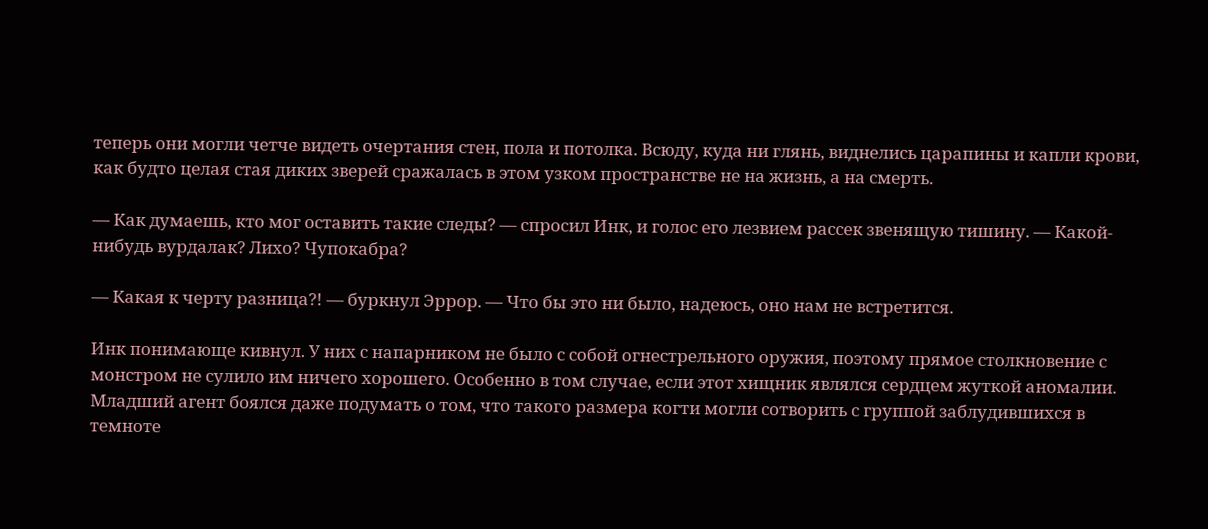теперь они могли четче видеть очертания стен, пола и потолка. Всюду, куда ни глянь, виднелись царапины и капли крови, как будто целая стая диких зверей сражалась в этом узком пространстве не на жизнь, а на смерть.

— Как думаешь, кто мог оставить такие следы? — спросил Инк, и голос его лезвием рассек звенящую тишину. — Какой-нибудь вурдалак? Лихо? Чупокабра?

— Какая к черту разница?! — буркнул Эррор. — Что бы это ни было, надеюсь, оно нам не встретится.

Инк понимающе кивнул. У них с напарником не было с собой огнестрельного оружия, поэтому прямое столкновение с монстром не сулило им ничего хорошего. Особенно в том случае, если этот хищник являлся сердцем жуткой аномалии. Младший агент боялся даже подумать о том, что такого размера когти могли сотворить с группой заблудившихся в темноте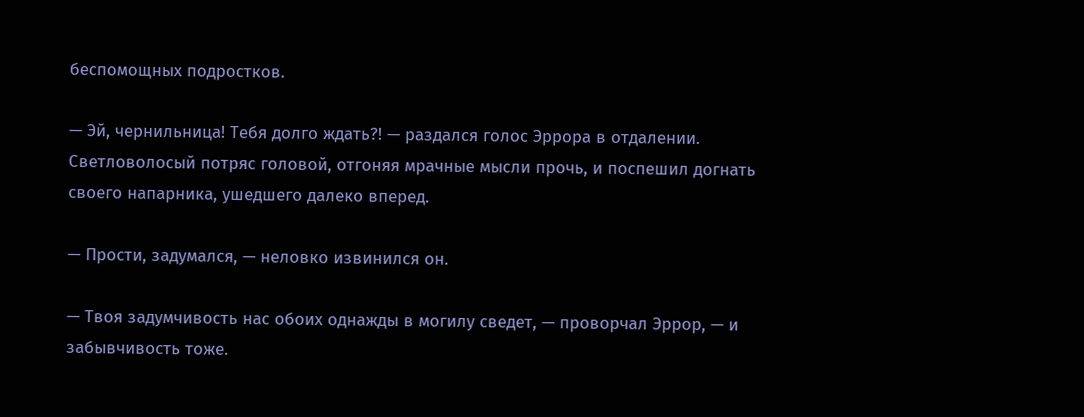беспомощных подростков.

— Эй, чернильница! Тебя долго ждать?! — раздался голос Эррора в отдалении. Светловолосый потряс головой, отгоняя мрачные мысли прочь, и поспешил догнать своего напарника, ушедшего далеко вперед.

— Прости, задумался, — неловко извинился он.

— Твоя задумчивость нас обоих однажды в могилу сведет, — проворчал Эррор, — и забывчивость тоже.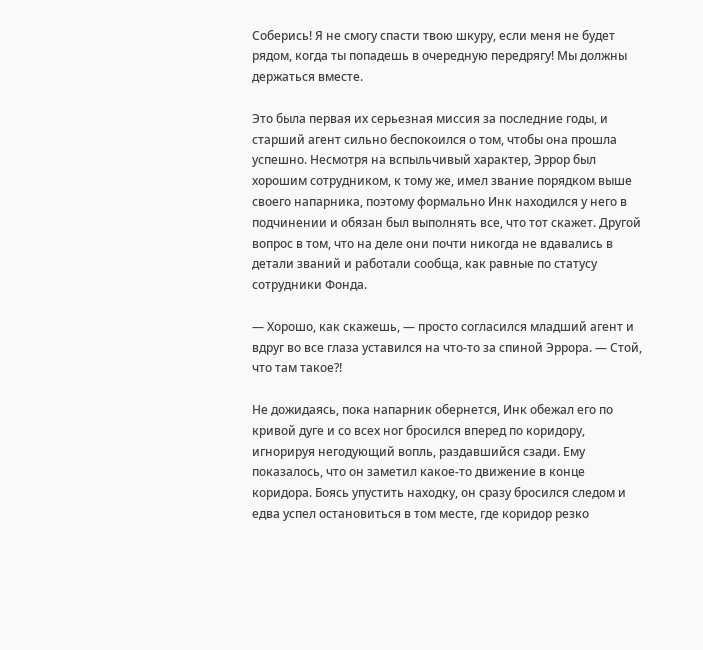Соберись! Я не смогу спасти твою шкуру, если меня не будет рядом, когда ты попадешь в очередную передрягу! Мы должны держаться вместе.

Это была первая их серьезная миссия за последние годы, и старший агент сильно беспокоился о том, чтобы она прошла успешно. Несмотря на вспыльчивый характер, Эррор был хорошим сотрудником, к тому же, имел звание порядком выше своего напарника, поэтому формально Инк находился у него в подчинении и обязан был выполнять все, что тот скажет. Другой вопрос в том, что на деле они почти никогда не вдавались в детали званий и работали сообща, как равные по статусу сотрудники Фонда.

— Хорошо, как скажешь, — просто согласился младший агент и вдруг во все глаза уставился на что-то за спиной Эррора. — Стой, что там такое?!

Не дожидаясь, пока напарник обернется, Инк обежал его по кривой дуге и со всех ног бросился вперед по коридору, игнорируя негодующий вопль, раздавшийся сзади. Ему показалось, что он заметил какое-то движение в конце коридора. Боясь упустить находку, он сразу бросился следом и едва успел остановиться в том месте, где коридор резко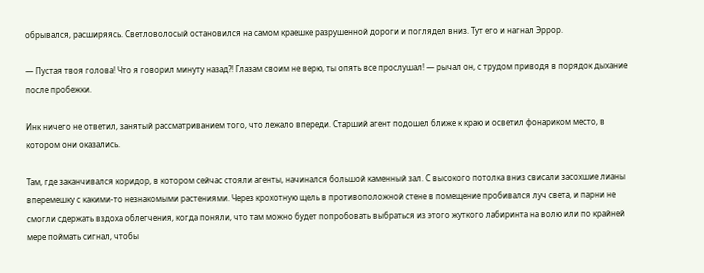обрывался, расширяясь. Светловолосый остановился на самом краешке разрушенной дороги и поглядел вниз. Тут его и нагнал Эррор.

— Пустая твоя голова! Что я говорил минуту назад?! Глазам своим не верю, ты опять все прослушал! — рычал он, с трудом приводя в порядок дыхание после пробежки.

Инк ничего не ответил, занятый рассматриванием того, что лежало впереди. Старший агент подошел ближе к краю и осветил фонариком место, в котором они оказались.

Там, где заканчивался коридор, в котором сейчас стояли агенты, начинался большой каменный зал. С высокого потолка вниз свисали засохшие лианы вперемешку с какими-то незнакомыми растениями. Через крохотную щель в противоположной стене в помещение пробивался луч света, и парни не смогли сдержать вздоха облегчения, когда поняли, что там можно будет попробовать выбраться из этого жуткого лабиринта на волю или по крайней мере поймать сигнал, чтобы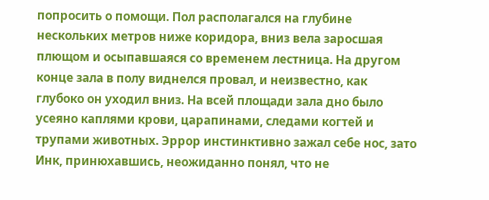попросить о помощи. Пол располагался на глубине нескольких метров ниже коридора, вниз вела заросшая плющом и осыпавшаяся со временем лестница. На другом конце зала в полу виднелся провал, и неизвестно, как глубоко он уходил вниз. На всей площади зала дно было усеяно каплями крови, царапинами, следами когтей и трупами животных. Эррор инстинктивно зажал себе нос, зато Инк, принюхавшись, неожиданно понял, что не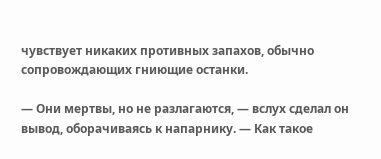чувствует никаких противных запахов, обычно сопровождающих гниющие останки.

— Они мертвы, но не разлагаются, — вслух сделал он вывод, оборачиваясь к напарнику. — Как такое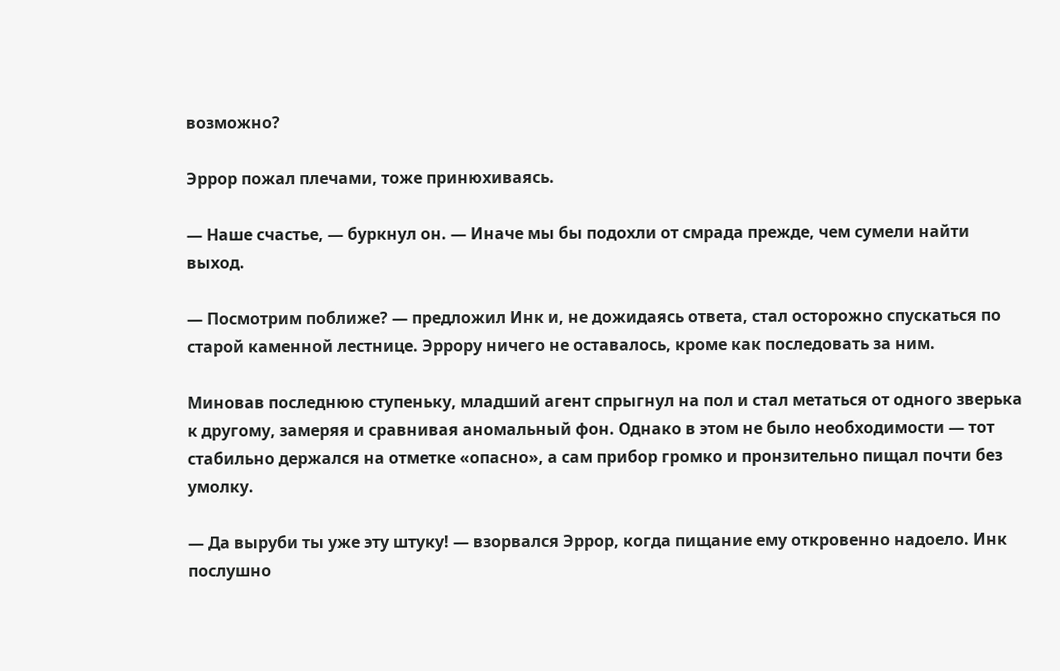возможно?

Эррор пожал плечами, тоже принюхиваясь.

— Наше счастье, — буркнул он. — Иначе мы бы подохли от смрада прежде, чем сумели найти выход.

— Посмотрим поближе? — предложил Инк и, не дожидаясь ответа, стал осторожно спускаться по старой каменной лестнице. Эррору ничего не оставалось, кроме как последовать за ним.

Миновав последнюю ступеньку, младший агент спрыгнул на пол и стал метаться от одного зверька к другому, замеряя и сравнивая аномальный фон. Однако в этом не было необходимости — тот стабильно держался на отметке «опасно», а сам прибор громко и пронзительно пищал почти без умолку.

— Да выруби ты уже эту штуку! — взорвался Эррор, когда пищание ему откровенно надоело. Инк послушно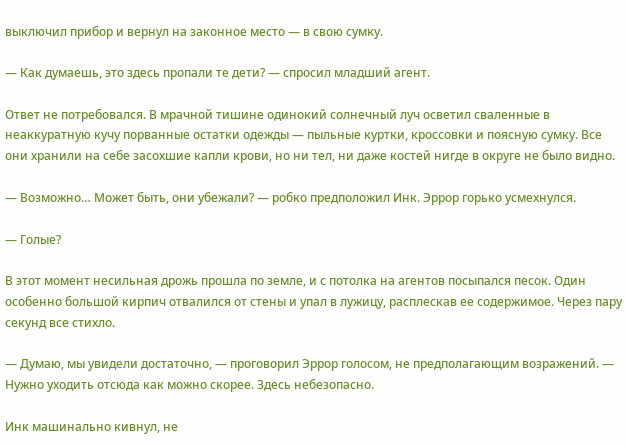выключил прибор и вернул на законное место — в свою сумку.

— Как думаешь, это здесь пропали те дети? — спросил младший агент.

Ответ не потребовался. В мрачной тишине одинокий солнечный луч осветил сваленные в неаккуратную кучу порванные остатки одежды — пыльные куртки, кроссовки и поясную сумку. Все они хранили на себе засохшие капли крови, но ни тел, ни даже костей нигде в округе не было видно.

— Возможно… Может быть, они убежали? — робко предположил Инк. Эррор горько усмехнулся.

— Голые?

В этот момент несильная дрожь прошла по земле, и с потолка на агентов посыпался песок. Один особенно большой кирпич отвалился от стены и упал в лужицу, расплескав ее содержимое. Через пару секунд все стихло.

— Думаю, мы увидели достаточно, — проговорил Эррор голосом, не предполагающим возражений. — Нужно уходить отсюда как можно скорее. Здесь небезопасно.

Инк машинально кивнул, не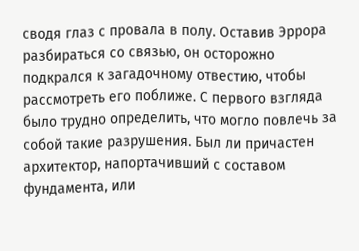сводя глаз с провала в полу. Оставив Эррора разбираться со связью, он осторожно подкрался к загадочному отвестию, чтобы рассмотреть его поближе. С первого взгляда было трудно определить, что могло повлечь за собой такие разрушения. Был ли причастен архитектор, напортачивший с составом фундамента, или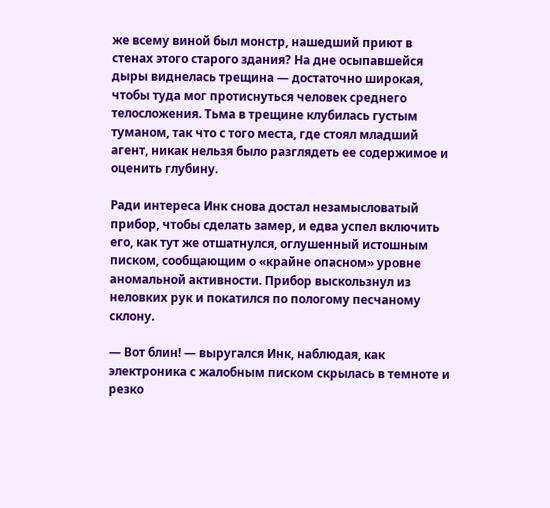же всему виной был монстр, нашедший приют в стенах этого старого здания? На дне осыпавшейся дыры виднелась трещина — достаточно широкая, чтобы туда мог протиснуться человек среднего телосложения. Тьма в трещине клубилась густым туманом, так что с того места, где стоял младший агент, никак нельзя было разглядеть ее содержимое и оценить глубину.

Ради интереса Инк снова достал незамысловатый прибор, чтобы сделать замер, и едва успел включить его, как тут же отшатнулся, оглушенный истошным писком, сообщающим о «крайне опасном» уровне аномальной активности. Прибор выскользнул из неловких рук и покатился по пологому песчаному склону.

— Вот блин! — выругался Инк, наблюдая, как электроника с жалобным писком скрылась в темноте и резко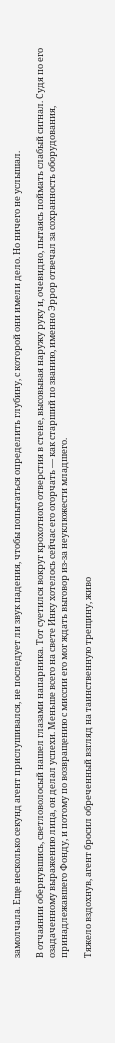замолчала. Еще несколько секунд агент прислушивался, не последует ли звук падения, чтобы попытаться определить глубину, с которой они имели дело. Но ничего не услышал.

В отчаянии обернувшись, светловолосый нашел глазами напарника. Тот суетился вокруг крохотного отверстия в стене, высовывая наружу руку и, очевидно, пытаясь поймать слабый сигнал. Судя по его озадаченному выражению лица, он делал успехи. Меньше всего на свете Инку хотелось сейчас его огорчать — как старший по званию, именно Эррор отвечал за сохранность оборудования, принадлежавшего Фонду, и потому по возвращению с миссии его мог ждать выговор из-за неуклюжести младшего.

Тяжело вздохнув, агент бросил обреченный взгляд на таинственную трещину, живо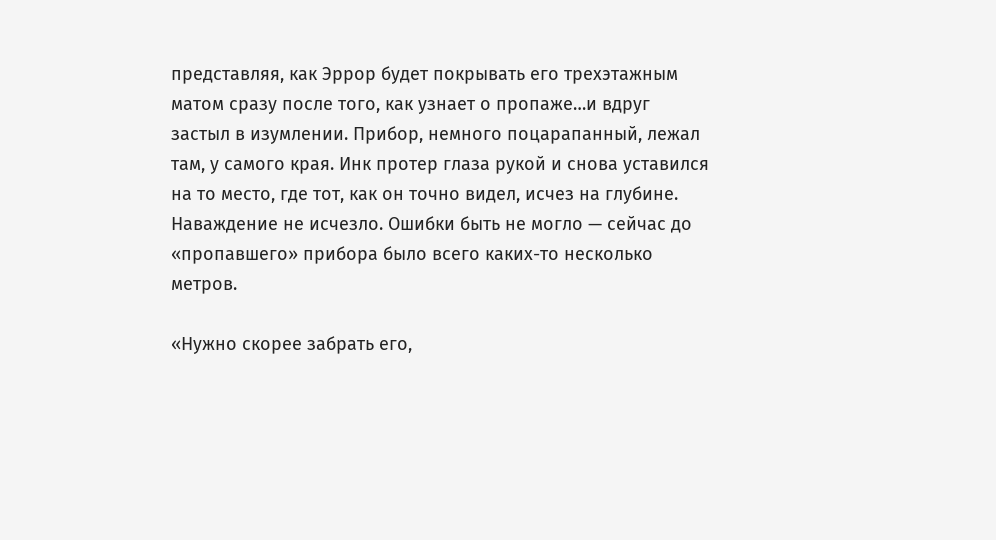представляя, как Эррор будет покрывать его трехэтажным матом сразу после того, как узнает о пропаже…и вдруг застыл в изумлении. Прибор, немного поцарапанный, лежал там, у самого края. Инк протер глаза рукой и снова уставился на то место, где тот, как он точно видел, исчез на глубине. Наваждение не исчезло. Ошибки быть не могло — сейчас до «пропавшего» прибора было всего каких-то несколько метров.

«Нужно скорее забрать его,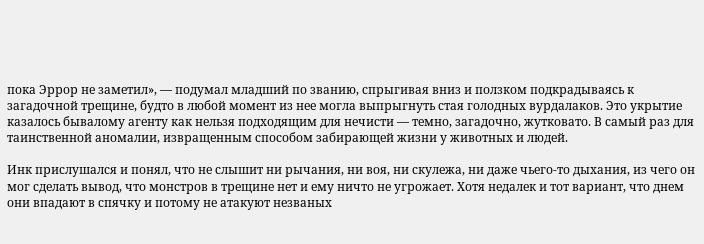пока Эррор не заметил», — подумал младший по званию, спрыгивая вниз и ползком подкрадываясь к загадочной трещине, будто в любой момент из нее могла выпрыгнуть стая голодных вурдалаков. Это укрытие казалось бывалому агенту как нельзя подходящим для нечисти — темно, загадочно, жутковато. В самый раз для таинственной аномалии, извращенным способом забирающей жизни у животных и людей.

Инк прислушался и понял, что не слышит ни рычания, ни воя, ни скулежа, ни даже чьего-то дыхания, из чего он мог сделать вывод, что монстров в трещине нет и ему ничто не угрожает. Хотя недалек и тот вариант, что днем они впадают в спячку и потому не атакуют незваных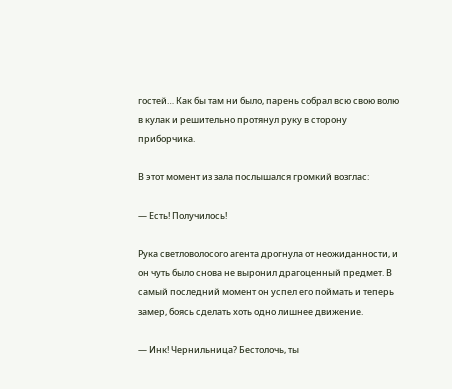гостей… Как бы там ни было, парень собрал всю свою волю в кулак и решительно протянул руку в сторону приборчика.

В этот момент из зала послышался громкий возглас:

— Есть! Получилось!

Рука светловолосого агента дрогнула от неожиданности, и он чуть было снова не выронил драгоценный предмет. В самый последний момент он успел его поймать и теперь замер, боясь сделать хоть одно лишнее движение.

— Инк! Чернильница? Бестолочь, ты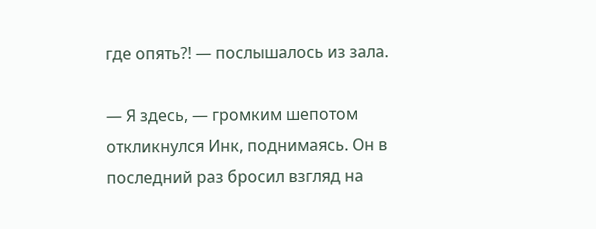где опять?! — послышалось из зала.

— Я здесь, — громким шепотом откликнулся Инк, поднимаясь. Он в последний раз бросил взгляд на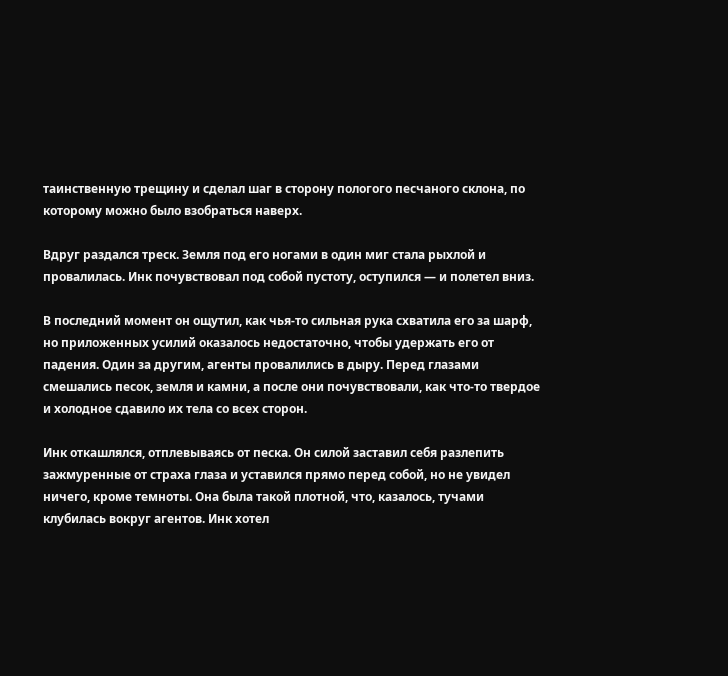таинственную трещину и сделал шаг в сторону пологого песчаного склона, по которому можно было взобраться наверх.

Вдруг раздался треск. Земля под его ногами в один миг стала рыхлой и провалилась. Инк почувствовал под собой пустоту, оступился — и полетел вниз.

В последний момент он ощутил, как чья-то сильная рука схватила его за шарф, но приложенных усилий оказалось недостаточно, чтобы удержать его от падения. Один за другим, агенты провалились в дыру. Перед глазами смешались песок, земля и камни, а после они почувствовали, как что-то твердое и холодное сдавило их тела со всех сторон.

Инк откашлялся, отплевываясь от песка. Он силой заставил себя разлепить зажмуренные от страха глаза и уставился прямо перед собой, но не увидел ничего, кроме темноты. Она была такой плотной, что, казалось, тучами клубилась вокруг агентов. Инк хотел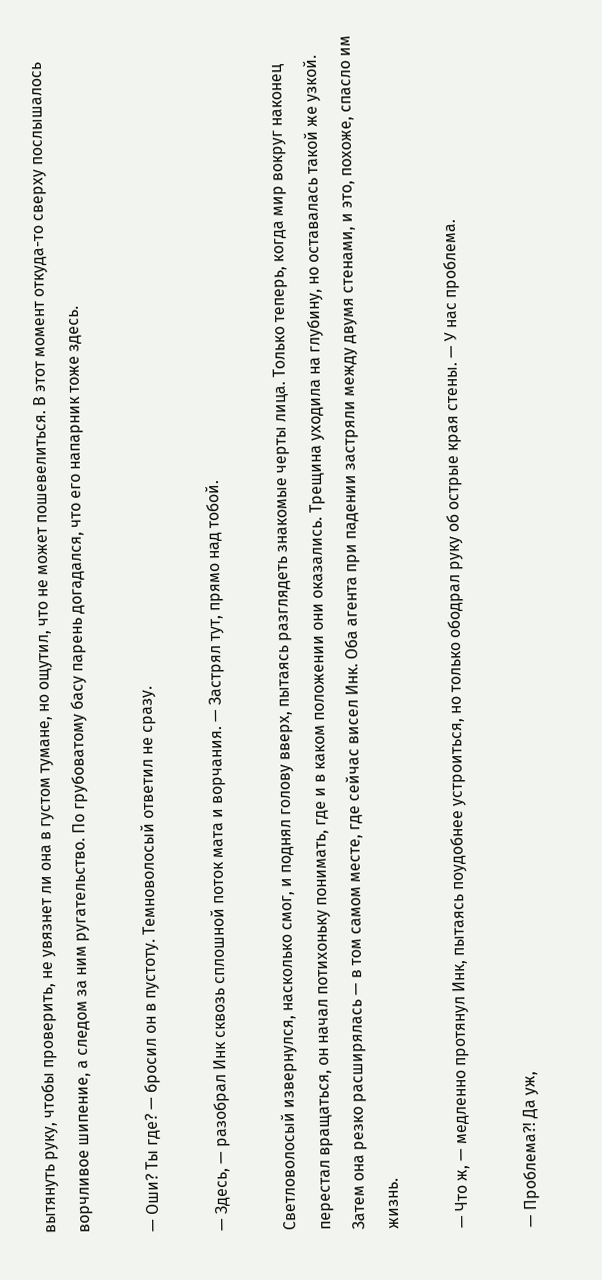вытянуть руку, чтобы проверить, не увязнет ли она в густом тумане, но ощутил, что не может пошевелиться. В этот момент откуда-то сверху послышалось ворчливое шипение, а следом за ним ругательство. По грубоватому басу парень догадался, что его напарник тоже здесь.

— Оши? Ты где? — бросил он в пустоту. Темноволосый ответил не сразу.

— Здесь, — разобрал Инк сквозь сплошной поток мата и ворчания. — Застрял тут, прямо над тобой.

Светловолосый извернулся, насколько смог, и поднял голову вверх, пытаясь разглядеть знакомые черты лица. Только теперь, когда мир вокруг наконец перестал вращаться, он начал потихоньку понимать, где и в каком положении они оказались. Трещина уходила на глубину, но оставалась такой же узкой. Затем она резко расширялась — в том самом месте, где сейчас висел Инк. Оба агента при падении застряли между двумя стенами, и это, похоже, спасло им жизнь.

— Что ж, — медленно протянул Инк, пытаясь поудобнее устроиться, но только ободрал руку об острые края стены. — У нас проблема.

— Проблема?! Да уж,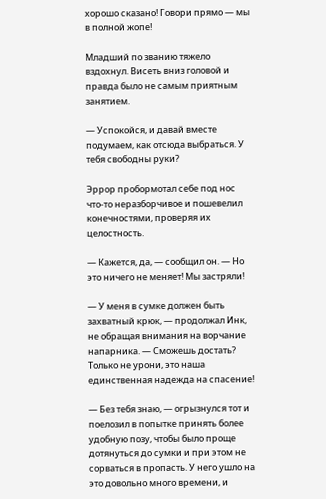хорошо сказано! Говори прямо — мы в полной жопе!

Младший по званию тяжело вздохнул. Висеть вниз головой и правда было не самым приятным занятием.

— Успокойся, и давай вместе подумаем, как отсюда выбраться. У тебя свободны руки?

Эррор пробормотал себе под нос что-то неразборчивое и пошевелил конечностями, проверяя их целостность.

— Кажется, да, — сообщил он. — Но это ничего не меняет! Мы застряли!

— У меня в сумке должен быть захватный крюк, — продолжал Инк, не обращая внимания на ворчание напарника. — Сможешь достать? Только не урони, это наша единственная надежда на спасение!

— Без тебя знаю, — огрызнулся тот и поелозил в попытке принять более удобную позу, чтобы было проще дотянуться до сумки и при этом не сорваться в пропасть. У него ушло на это довольно много времени, и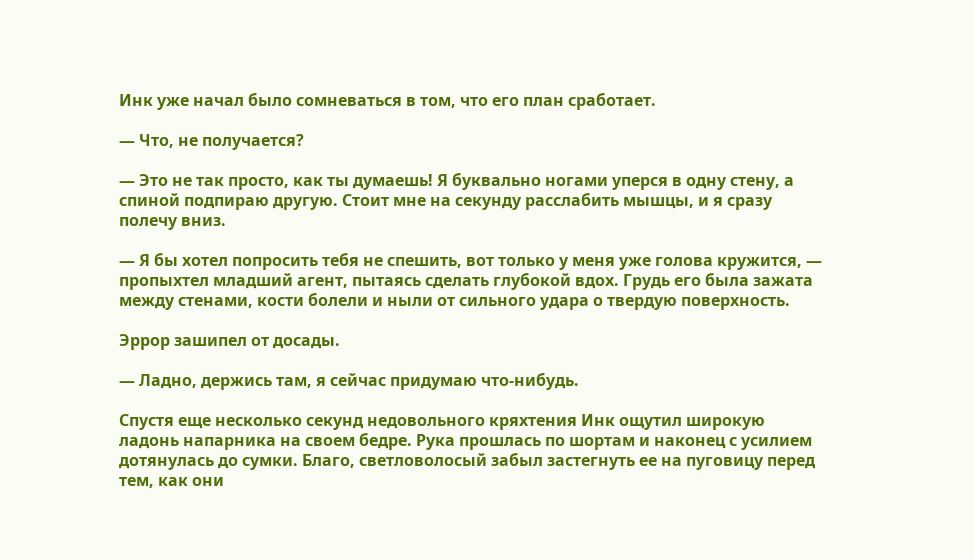Инк уже начал было сомневаться в том, что его план сработает.

— Что, не получается?

— Это не так просто, как ты думаешь! Я буквально ногами уперся в одну стену, а спиной подпираю другую. Стоит мне на секунду расслабить мышцы, и я сразу полечу вниз.

— Я бы хотел попросить тебя не спешить, вот только у меня уже голова кружится, — пропыхтел младший агент, пытаясь сделать глубокой вдох. Грудь его была зажата между стенами, кости болели и ныли от сильного удара о твердую поверхность.

Эррор зашипел от досады.

— Ладно, держись там, я сейчас придумаю что-нибудь.

Спустя еще несколько секунд недовольного кряхтения Инк ощутил широкую ладонь напарника на своем бедре. Рука прошлась по шортам и наконец с усилием дотянулась до сумки. Благо, светловолосый забыл застегнуть ее на пуговицу перед тем, как они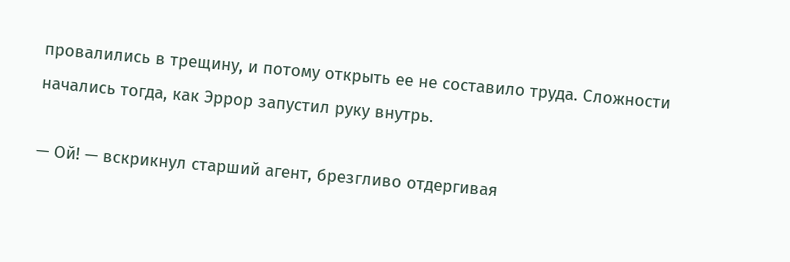провалились в трещину, и потому открыть ее не составило труда. Сложности начались тогда, как Эррор запустил руку внутрь.

— Ой! — вскрикнул старший агент, брезгливо отдергивая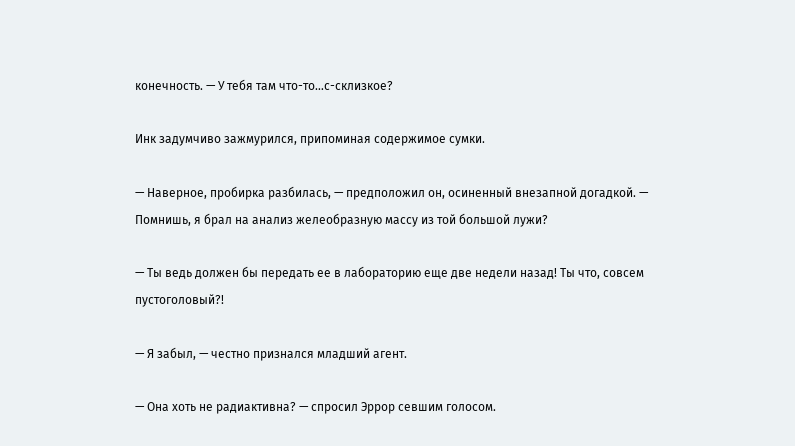конечность. — У тебя там что-то…с-склизкое?

Инк задумчиво зажмурился, припоминая содержимое сумки.

— Наверное, пробирка разбилась, — предположил он, осиненный внезапной догадкой. — Помнишь, я брал на анализ желеобразную массу из той большой лужи?

— Ты ведь должен бы передать ее в лабораторию еще две недели назад! Ты что, совсем пустоголовый?!

— Я забыл, — честно признался младший агент.

— Она хоть не радиактивна? — спросил Эррор севшим голосом.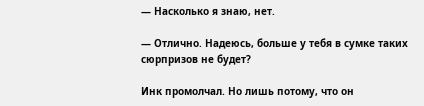— Насколько я знаю, нет.

— Отлично. Надеюсь, больше у тебя в сумке таких сюрпризов не будет?

Инк промолчал. Но лишь потому, что он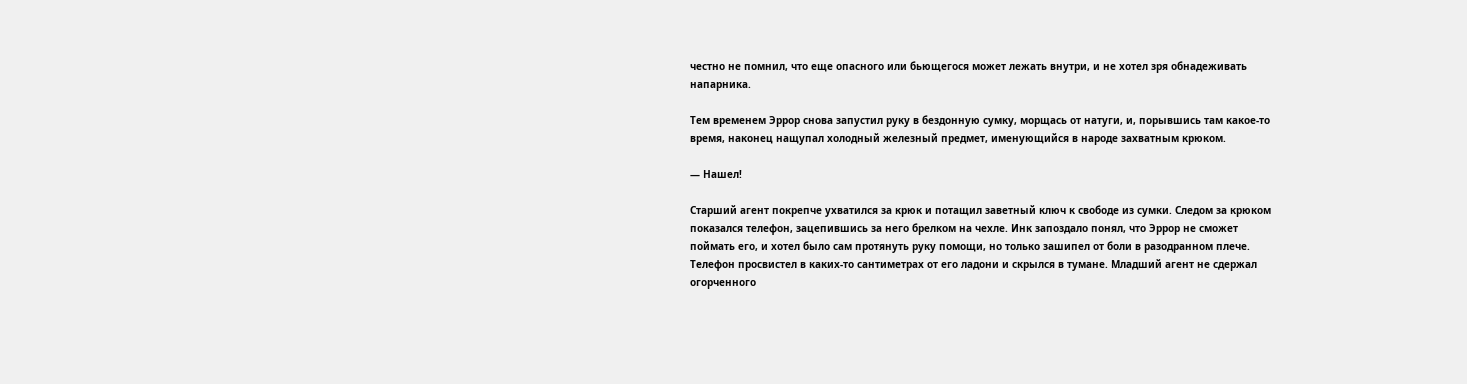честно не помнил, что еще опасного или бьющегося может лежать внутри, и не хотел зря обнадеживать напарника.

Тем временем Эррор снова запустил руку в бездонную сумку, морщась от натуги, и, порывшись там какое-то время, наконец нащупал холодный железный предмет, именующийся в народе захватным крюком.

— Нашел!

Старший агент покрепче ухватился за крюк и потащил заветный ключ к свободе из сумки. Следом за крюком показался телефон, зацепившись за него брелком на чехле. Инк запоздало понял, что Эррор не сможет поймать его, и хотел было сам протянуть руку помощи, но только зашипел от боли в разодранном плече. Телефон просвистел в каких-то сантиметрах от его ладони и скрылся в тумане. Младший агент не сдержал огорченного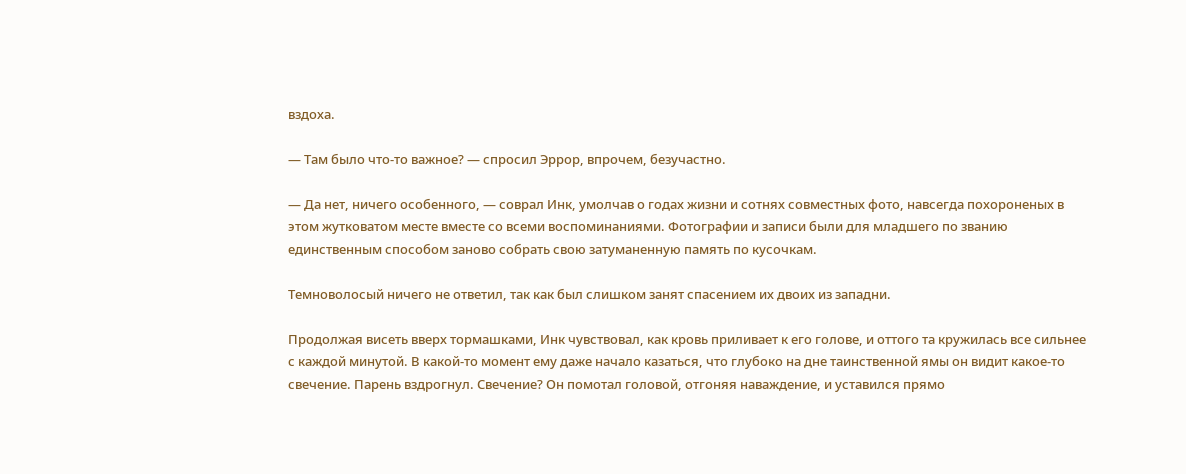вздоха.

— Там было что-то важное? — спросил Эррор, впрочем, безучастно.

— Да нет, ничего особенного, — соврал Инк, умолчав о годах жизни и сотнях совместных фото, навсегда похороненых в этом жутковатом месте вместе со всеми воспоминаниями. Фотографии и записи были для младшего по званию единственным способом заново собрать свою затуманенную память по кусочкам.

Темноволосый ничего не ответил, так как был слишком занят спасением их двоих из западни.

Продолжая висеть вверх тормашками, Инк чувствовал, как кровь приливает к его голове, и оттого та кружилась все сильнее с каждой минутой. В какой-то момент ему даже начало казаться, что глубоко на дне таинственной ямы он видит какое-то свечение. Парень вздрогнул. Свечение? Он помотал головой, отгоняя наваждение, и уставился прямо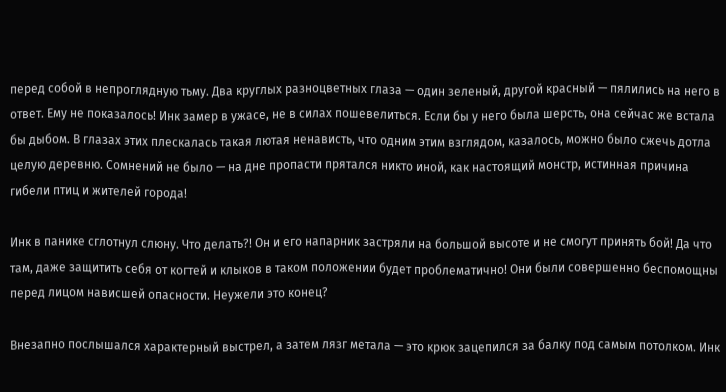перед собой в непроглядную тьму. Два круглых разноцветных глаза — один зеленый, другой красный — пялились на него в ответ. Ему не показалось! Инк замер в ужасе, не в силах пошевелиться. Если бы у него была шерсть, она сейчас же встала бы дыбом. В глазах этих плескалась такая лютая ненависть, что одним этим взглядом, казалось, можно было сжечь дотла целую деревню. Сомнений не было — на дне пропасти прятался никто иной, как настоящий монстр, истинная причина гибели птиц и жителей города!

Инк в панике сглотнул слюну. Что делать?! Он и его напарник застряли на большой высоте и не смогут принять бой! Да что там, даже защитить себя от когтей и клыков в таком положении будет проблематично! Они были совершенно беспомощны перед лицом нависшей опасности. Неужели это конец?

Внезапно послышался характерный выстрел, а затем лязг метала — это крюк зацепился за балку под самым потолком. Инк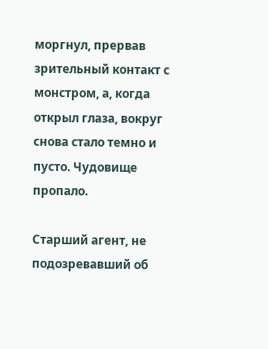моргнул, прервав зрительный контакт с монстром, а, когда открыл глаза, вокруг снова стало темно и пусто. Чудовище пропало.

Старший агент, не подозревавший об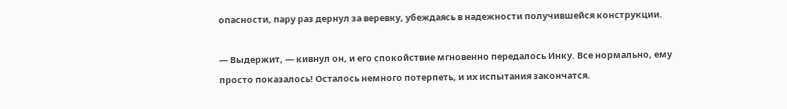опасности, пару раз дернул за веревку, убеждаясь в надежности получившейся конструкции.

— Выдержит, — кивнул он, и его спокойствие мгновенно передалось Инку. Все нормально, ему просто показалось! Осталось немного потерпеть, и их испытания закончатся.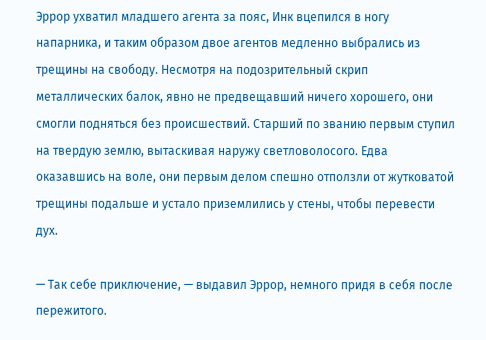Эррор ухватил младшего агента за пояс, Инк вцепился в ногу напарника, и таким образом двое агентов медленно выбрались из трещины на свободу. Несмотря на подозрительный скрип металлических балок, явно не предвещавший ничего хорошего, они смогли подняться без происшествий. Старший по званию первым ступил на твердую землю, вытаскивая наружу светловолосого. Едва оказавшись на воле, они первым делом спешно отползли от жутковатой трещины подальше и устало приземлились у стены, чтобы перевести дух.

— Так себе приключение, — выдавил Эррор, немного придя в себя после пережитого.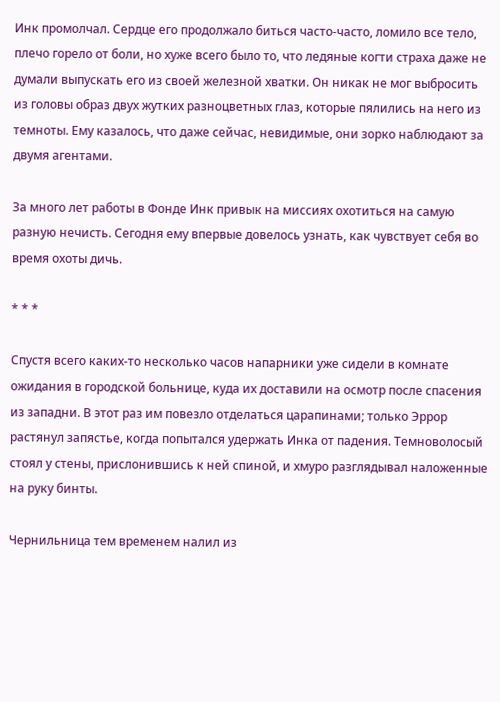Инк промолчал. Сердце его продолжало биться часто-часто, ломило все тело, плечо горело от боли, но хуже всего было то, что ледяные когти страха даже не думали выпускать его из своей железной хватки. Он никак не мог выбросить из головы образ двух жутких разноцветных глаз, которые пялились на него из темноты. Ему казалось, что даже сейчас, невидимые, они зорко наблюдают за двумя агентами.

За много лет работы в Фонде Инк привык на миссиях охотиться на самую разную нечисть. Сегодня ему впервые довелось узнать, как чувствует себя во время охоты дичь.

* * *

Спустя всего каких-то несколько часов напарники уже сидели в комнате ожидания в городской больнице, куда их доставили на осмотр после спасения из западни. В этот раз им повезло отделаться царапинами; только Эррор растянул запястье, когда попытался удержать Инка от падения. Темноволосый стоял у стены, прислонившись к ней спиной, и хмуро разглядывал наложенные на руку бинты.

Чернильница тем временем налил из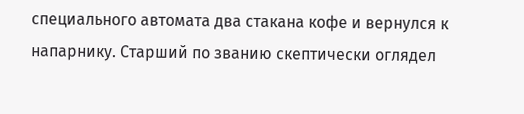специального автомата два стакана кофе и вернулся к напарнику. Старший по званию скептически оглядел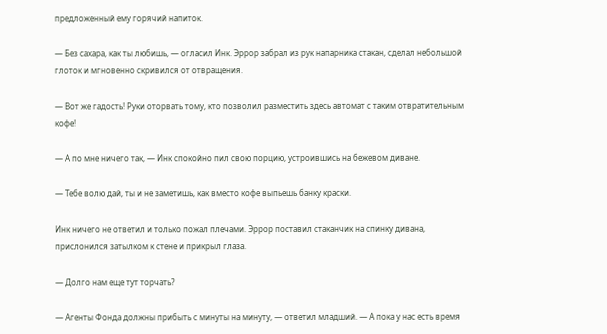предложенный ему горячий напиток.

— Без сахара, как ты любишь, — огласил Инк. Эррор забрал из рук напарника стакан, сделал небольшой глоток и мгновенно скривился от отвращения.

— Вот же гадость! Руки оторвать тому, кто позволил разместить здесь автомат с таким отвратительным кофе!

— А по мне ничего так, — Инк спокойно пил свою порцию, устроившись на бежевом диване.

— Тебе волю дай, ты и не заметишь, как вместо кофе выпьешь банку краски.

Инк ничего не ответил и только пожал плечами. Эррор поставил стаканчик на спинку дивана, прислонился затылком к стене и прикрыл глаза.

— Долго нам еще тут торчать?

— Агенты Фонда должны прибыть с минуты на минуту, — ответил младший. — А пока у нас есть время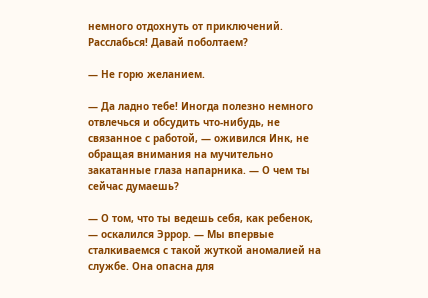немного отдохнуть от приключений. Расслабься! Давай поболтаем?

— Не горю желанием.

— Да ладно тебе! Иногда полезно немного отвлечься и обсудить что-нибудь, не связанное с работой, — оживился Инк, не обращая внимания на мучительно закатанные глаза напарника. — О чем ты сейчас думаешь?

— О том, что ты ведешь себя, как ребенок, — оскалился Эррор. — Мы впервые сталкиваемся с такой жуткой аномалией на службе. Она опасна для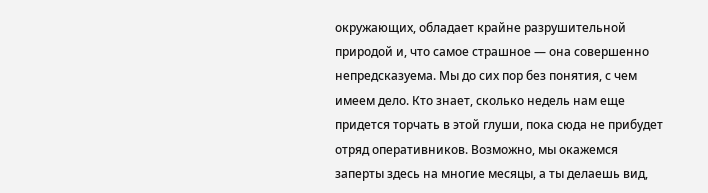окружающих, обладает крайне разрушительной природой и, что самое страшное — она совершенно непредсказуема. Мы до сих пор без понятия, с чем имеем дело. Кто знает, сколько недель нам еще придется торчать в этой глуши, пока сюда не прибудет отряд оперативников. Возможно, мы окажемся заперты здесь на многие месяцы, а ты делаешь вид,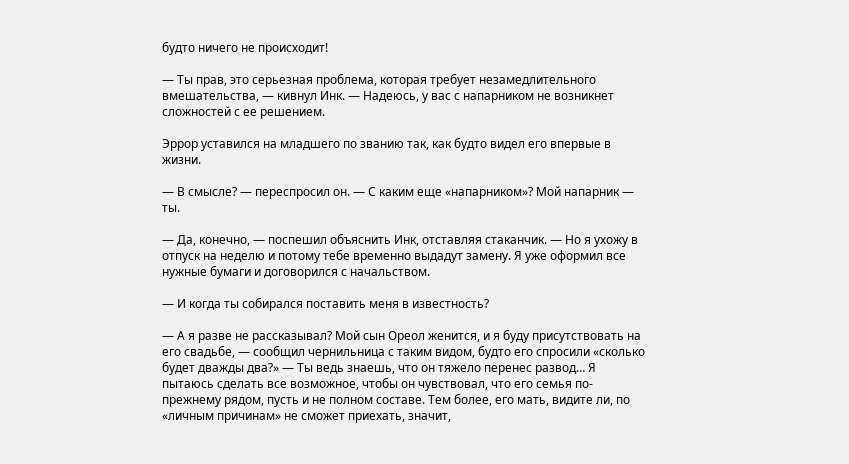будто ничего не происходит!

— Ты прав, это серьезная проблема, которая требует незамедлительного вмешательства, — кивнул Инк. — Надеюсь, у вас с напарником не возникнет сложностей с ее решением.

Эррор уставился на младшего по званию так, как будто видел его впервые в жизни.

— В смысле? — переспросил он. — С каким еще «напарником»? Мой напарник — ты.

— Да, конечно, — поспешил объяснить Инк, отставляя стаканчик. — Но я ухожу в отпуск на неделю и потому тебе временно выдадут замену. Я уже оформил все нужные бумаги и договорился с начальством.

— И когда ты собирался поставить меня в известность?

— А я разве не рассказывал? Мой сын Ореол женится, и я буду присутствовать на его свадьбе, — сообщил чернильница с таким видом, будто его спросили «сколько будет дважды два?» — Ты ведь знаешь, что он тяжело перенес развод… Я пытаюсь сделать все возможное, чтобы он чувствовал, что его семья по-прежнему рядом, пусть и не полном составе. Тем более, его мать, видите ли, по «личным причинам» не сможет приехать, значит,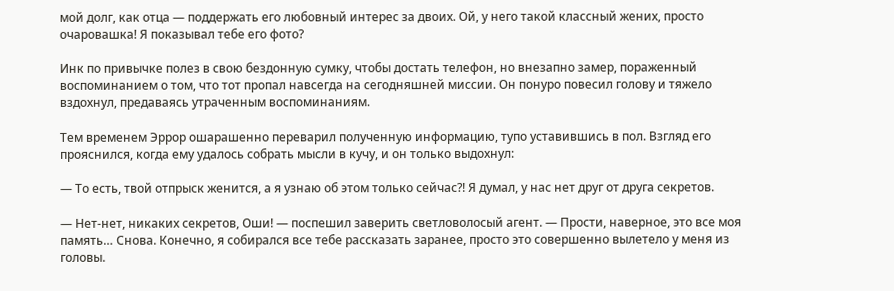мой долг, как отца — поддержать его любовный интерес за двоих. Ой, у него такой классный жених, просто очаровашка! Я показывал тебе его фото?

Инк по привычке полез в свою бездонную сумку, чтобы достать телефон, но внезапно замер, пораженный воспоминанием о том, что тот пропал навсегда на сегодняшней миссии. Он понуро повесил голову и тяжело вздохнул, предаваясь утраченным воспоминаниям.

Тем временем Эррор ошарашенно переварил полученную информацию, тупо уставившись в пол. Взгляд его прояснился, когда ему удалось собрать мысли в кучу, и он только выдохнул:

— То есть, твой отпрыск женится, а я узнаю об этом только сейчас?! Я думал, у нас нет друг от друга секретов.

— Нет-нет, никаких секретов, Оши! — поспешил заверить светловолосый агент. — Прости, наверное, это все моя память… Снова. Конечно, я собирался все тебе рассказать заранее, просто это совершенно вылетело у меня из головы.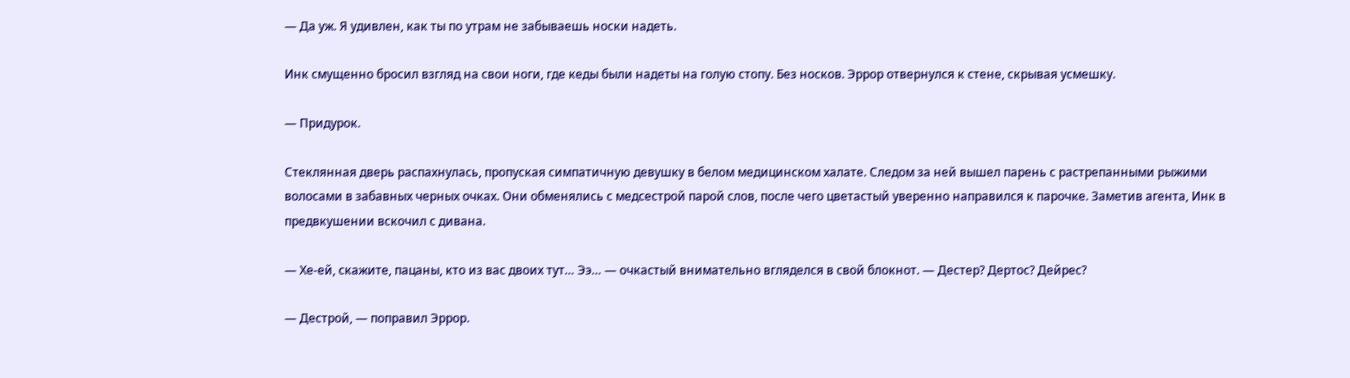— Да уж. Я удивлен, как ты по утрам не забываешь носки надеть.

Инк смущенно бросил взгляд на свои ноги, где кеды были надеты на голую стопу. Без носков. Эррор отвернулся к стене, скрывая усмешку.

— Придурок.

Стеклянная дверь распахнулась, пропуская симпатичную девушку в белом медицинском халате. Следом за ней вышел парень с растрепанными рыжими волосами в забавных черных очках. Они обменялись с медсестрой парой слов, после чего цветастый уверенно направился к парочке. Заметив агента, Инк в предвкушении вскочил с дивана.

— Хе-ей, скажите, пацаны, кто из вас двоих тут… Ээ… — очкастый внимательно вгляделся в свой блокнот. — Дестер? Дертос? Дейрес?

— Дестрой, — поправил Эррор.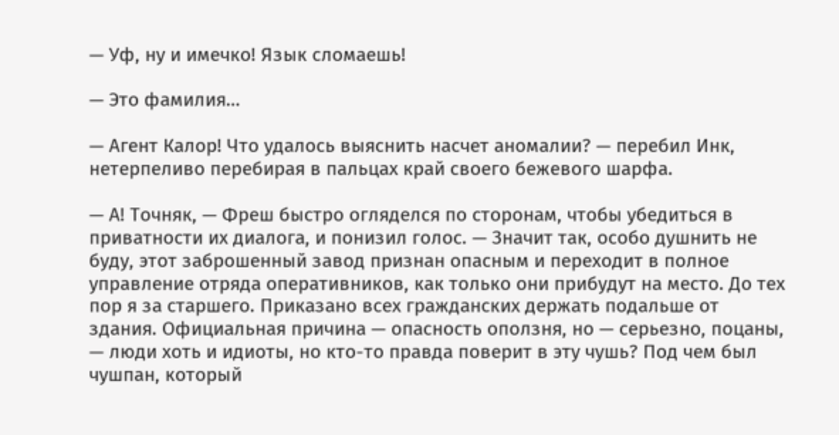— Уф, ну и имечко! Язык сломаешь!

— Это фамилия…

— Агент Калор! Что удалось выяснить насчет аномалии? — перебил Инк, нетерпеливо перебирая в пальцах край своего бежевого шарфа.

— А! Точняк, — Фреш быстро огляделся по сторонам, чтобы убедиться в приватности их диалога, и понизил голос. — Значит так, особо душнить не буду, этот заброшенный завод признан опасным и переходит в полное управление отряда оперативников, как только они прибудут на место. До тех пор я за старшего. Приказано всех гражданских держать подальше от здания. Официальная причина — опасность оползня, но — серьезно, поцаны, — люди хоть и идиоты, но кто-то правда поверит в эту чушь? Под чем был чушпан, который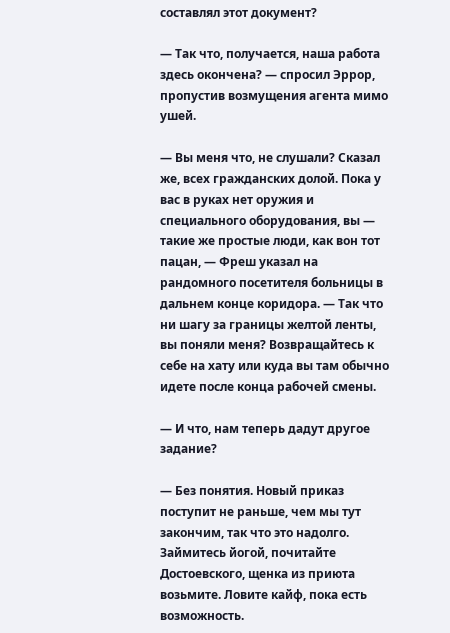составлял этот документ?

— Так что, получается, наша работа здесь окончена? — спросил Эррор, пропустив возмущения агента мимо ушей.

— Вы меня что, не слушали? Сказал же, всех гражданских долой. Пока у вас в руках нет оружия и специального оборудования, вы — такие же простые люди, как вон тот пацан, — Фреш указал на рандомного посетителя больницы в дальнем конце коридора. — Так что ни шагу за границы желтой ленты, вы поняли меня? Возвращайтесь к себе на хату или куда вы там обычно идете после конца рабочей смены.

— И что, нам теперь дадут другое задание?

— Без понятия. Новый приказ поступит не раньше, чем мы тут закончим, так что это надолго. Займитесь йогой, почитайте Достоевского, щенка из приюта возьмите. Ловите кайф, пока есть возможность.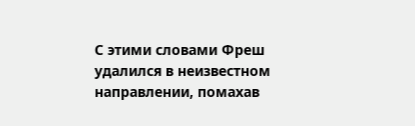С этими словами Фреш удалился в неизвестном направлении, помахав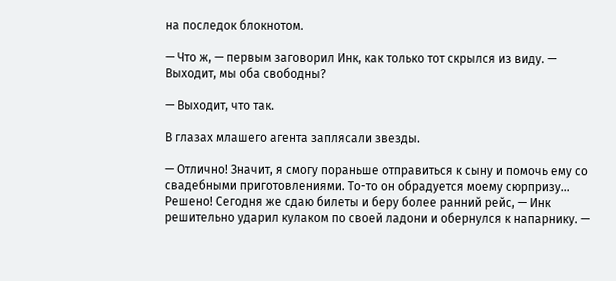на последок блокнотом.

— Что ж, — первым заговорил Инк, как только тот скрылся из виду. — Выходит, мы оба свободны?

— Выходит, что так.

В глазах млашего агента заплясали звезды.

— Отлично! Значит, я смогу пораньше отправиться к сыну и помочь ему со свадебными приготовлениями. То-то он обрадуется моему сюрпризу… Решено! Сегодня же сдаю билеты и беру более ранний рейс, — Инк решительно ударил кулаком по своей ладони и обернулся к напарнику. —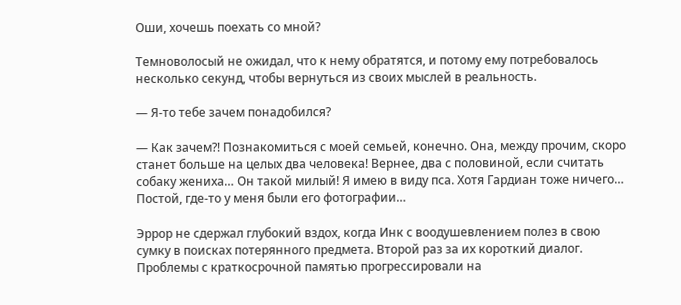Оши, хочешь поехать со мной?

Темноволосый не ожидал, что к нему обратятся, и потому ему потребовалось несколько секунд, чтобы вернуться из своих мыслей в реальность.

— Я-то тебе зачем понадобился?

— Как зачем?! Познакомиться с моей семьей, конечно. Она, между прочим, скоро станет больше на целых два человека! Вернее, два с половиной, если считать собаку жениха… Он такой милый! Я имею в виду пса. Хотя Гардиан тоже ничего… Постой, где-то у меня были его фотографии…

Эррор не сдержал глубокий вздох, когда Инк с воодушевлением полез в свою сумку в поисках потерянного предмета. Второй раз за их короткий диалог. Проблемы с краткосрочной памятью прогрессировали на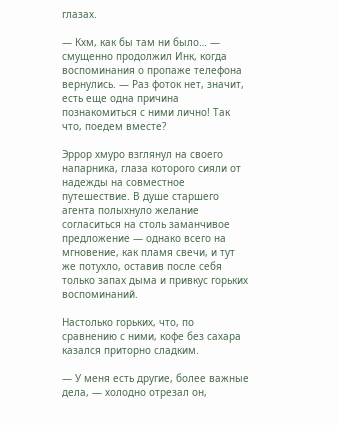глазах.

— Кхм, как бы там ни было… — смущенно продолжил Инк, когда воспоминания о пропаже телефона вернулись. — Раз фоток нет, значит, есть еще одна причина познакомиться с ними лично! Так что, поедем вместе?

Эррор хмуро взглянул на своего напарника, глаза которого сияли от надежды на совместное путешествие. В душе старшего агента полыхнуло желание согласиться на столь заманчивое предложение — однако всего на мгновение, как пламя свечи, и тут же потухло, оставив после себя только запах дыма и привкус горьких воспоминаний.

Настолько горьких, что, по сравнению с ними, кофе без сахара казался приторно сладким.

— У меня есть другие, более важные дела, — холодно отрезал он,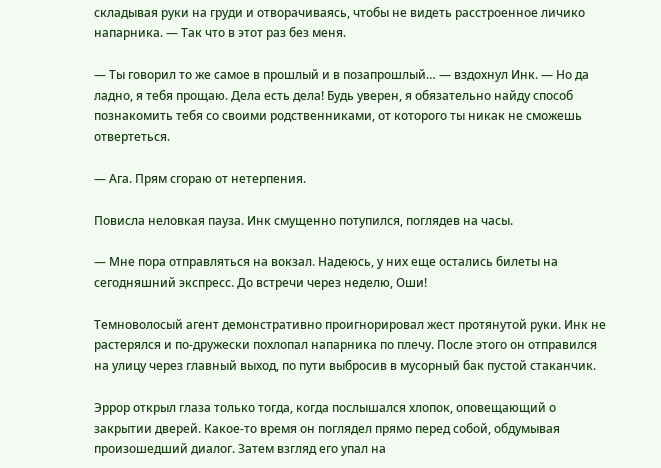складывая руки на груди и отворачиваясь, чтобы не видеть расстроенное личико напарника. — Так что в этот раз без меня.

— Ты говорил то же самое в прошлый и в позапрошлый… — вздохнул Инк. — Но да ладно, я тебя прощаю. Дела есть дела! Будь уверен, я обязательно найду способ познакомить тебя со своими родственниками, от которого ты никак не сможешь отвертеться.

— Ага. Прям сгораю от нетерпения.

Повисла неловкая пауза. Инк смущенно потупился, поглядев на часы.

— Мне пора отправляться на вокзал. Надеюсь, у них еще остались билеты на сегодняшний экспресс. До встречи через неделю, Оши!

Темноволосый агент демонстративно проигнорировал жест протянутой руки. Инк не растерялся и по-дружески похлопал напарника по плечу. После этого он отправился на улицу через главный выход, по пути выбросив в мусорный бак пустой стаканчик.

Эррор открыл глаза только тогда, когда послышался хлопок, оповещающий о закрытии дверей. Какое-то время он поглядел прямо перед собой, обдумывая произошедший диалог. Затем взгляд его упал на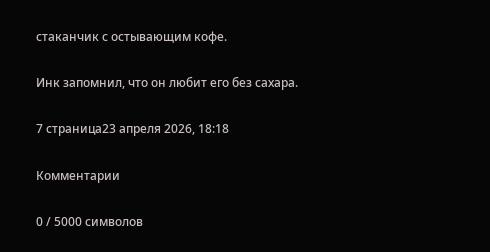стаканчик с остывающим кофе.

Инк запомнил, что он любит его без сахара.

7 страница23 апреля 2026, 18:18

Комментарии

0 / 5000 символов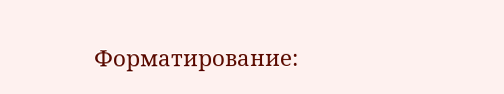Форматирование: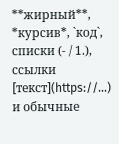**жирный**, *курсив*, `код`, списки (- / 1.), ссылки [текст](https://…) и обычные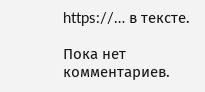https://… в тексте.

Пока нет комментариев.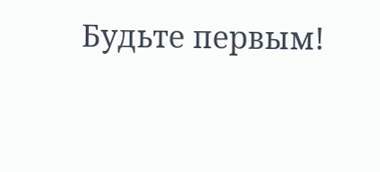Будьте первым!